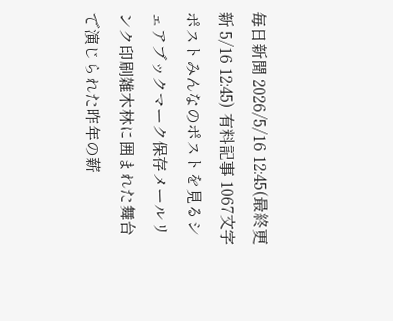毎日新聞 2026/5/16 12:45(最終更新 5/16 12:45) 有料記事 1067文字ポストみんなのポストを見るシェアブックマーク保存メールリンク印刷雑木林に囲まれた舞台で演じられた昨年の薪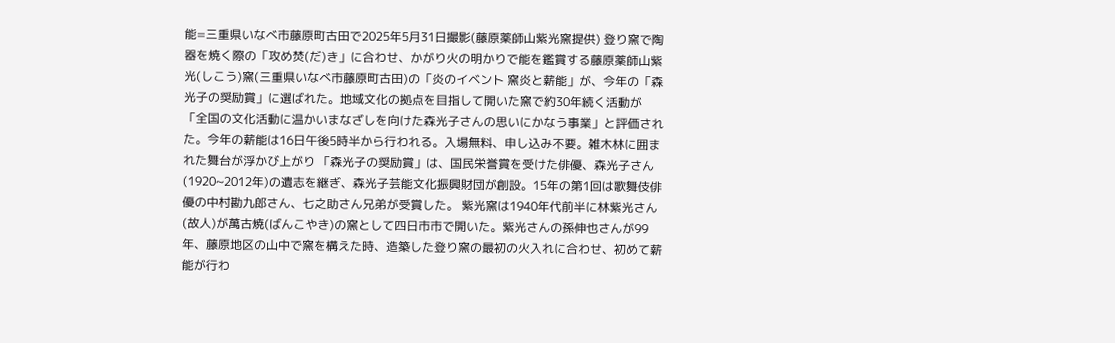能=三重県いなべ市藤原町古田で2025年5月31日撮影(藤原薬師山紫光窯提供) 登り窯で陶器を焼く際の「攻め焚(だ)き」に合わせ、かがり火の明かりで能を鑑賞する藤原薬師山紫光(しこう)窯(三重県いなべ市藤原町古田)の「炎のイベント 窯炎と薪能」が、今年の「森光子の奨励賞」に選ばれた。地域文化の拠点を目指して開いた窯で約30年続く活動が「全国の文化活動に温かいまなざしを向けた森光子さんの思いにかなう事業」と評価された。今年の薪能は16日午後5時半から行われる。入場無料、申し込み不要。雑木林に囲まれた舞台が浮かび上がり 「森光子の奨励賞」は、国民栄誉賞を受けた俳優、森光子さん(1920~2012年)の遺志を継ぎ、森光子芸能文化振興財団が創設。15年の第1回は歌舞伎俳優の中村勘九郎さん、七之助さん兄弟が受賞した。 紫光窯は1940年代前半に林紫光さん(故人)が萬古焼(ばんこやき)の窯として四日市市で開いた。紫光さんの孫伸也さんが99年、藤原地区の山中で窯を構えた時、造築した登り窯の最初の火入れに合わせ、初めて薪能が行わ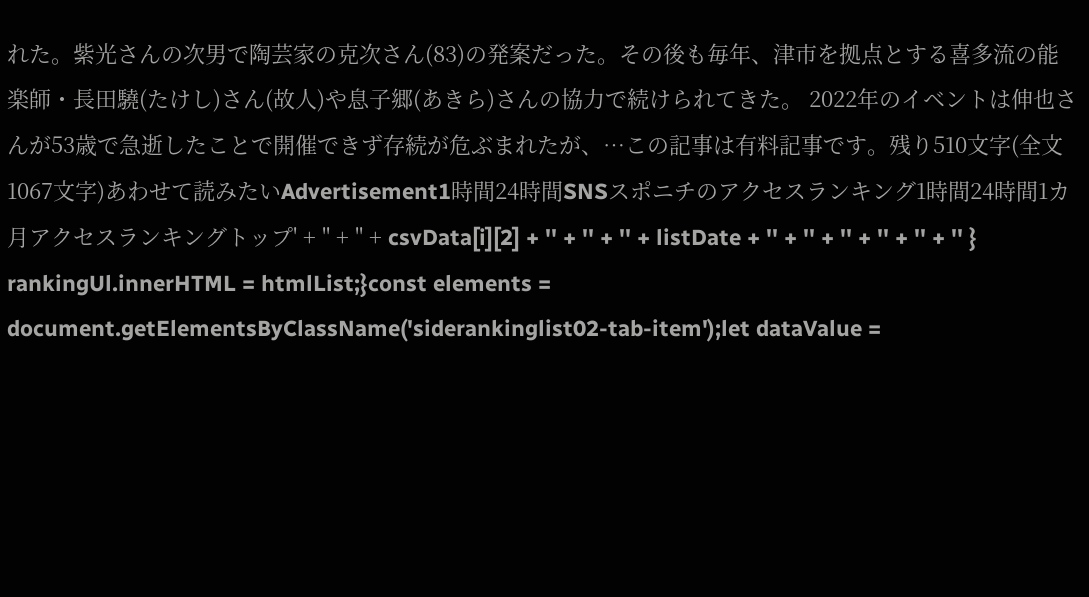れた。紫光さんの次男で陶芸家の克次さん(83)の発案だった。その後も毎年、津市を拠点とする喜多流の能楽師・長田驍(たけし)さん(故人)や息子郷(あきら)さんの協力で続けられてきた。 2022年のイベントは伸也さんが53歳で急逝したことで開催できず存続が危ぶまれたが、…この記事は有料記事です。残り510文字(全文1067文字)あわせて読みたいAdvertisement1時間24時間SNSスポニチのアクセスランキング1時間24時間1カ月アクセスランキングトップ' + '' + '' + csvData[i][2] + '' + '' + '' + listDate + '' + '' + '' + '' + '' + '' } rankingUl.innerHTML = htmlList;}const elements = document.getElementsByClassName('siderankinglist02-tab-item');let dataValue =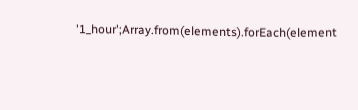'1_hour';Array.from(elements).forEach(element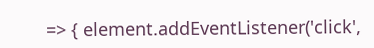=> { element.addEventListener('click',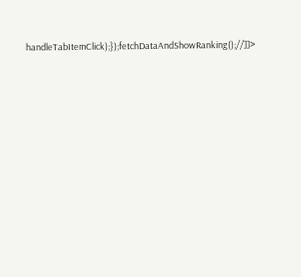handleTabItemClick);});fetchDataAndShowRanking();//]]>